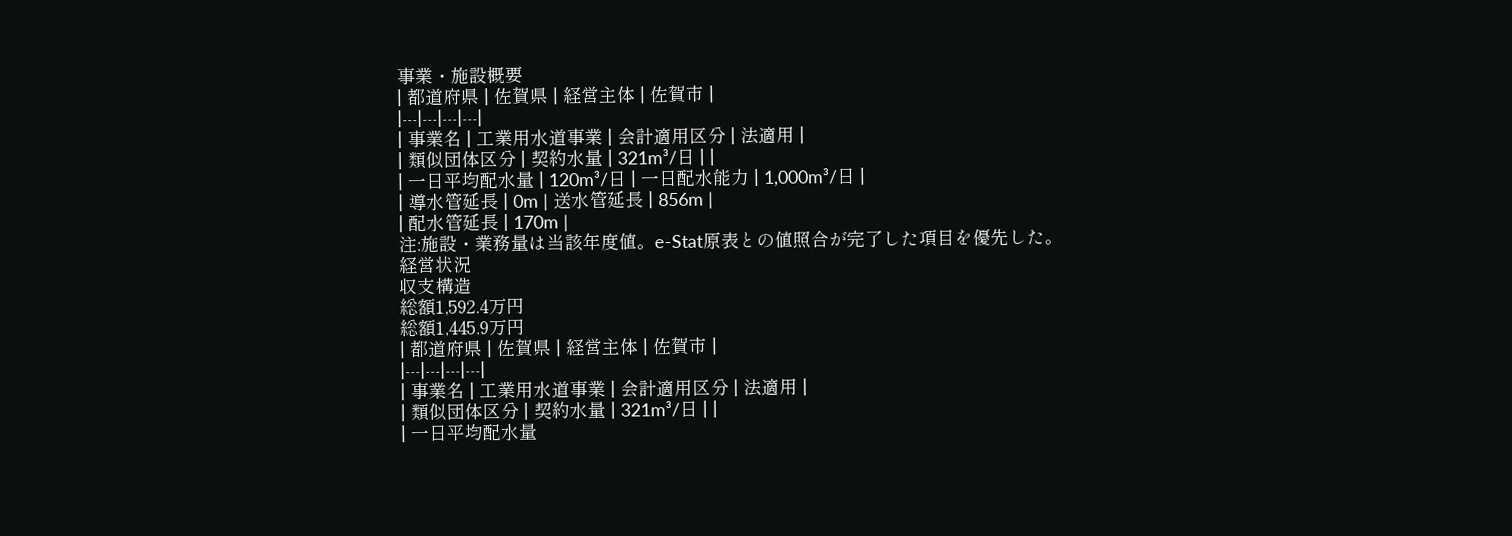事業・施設概要
| 都道府県 | 佐賀県 | 経営主体 | 佐賀市 |
|---|---|---|---|
| 事業名 | 工業用水道事業 | 会計適用区分 | 法適用 |
| 類似団体区分 | 契約水量 | 321m³/日 | |
| 一日平均配水量 | 120m³/日 | 一日配水能力 | 1,000m³/日 |
| 導水管延長 | 0m | 送水管延長 | 856m |
| 配水管延長 | 170m |
注:施設・業務量は当該年度値。e-Stat原表との値照合が完了した項目を優先した。
経営状況
収支構造
総額1,592.4万円
総額1,445.9万円
| 都道府県 | 佐賀県 | 経営主体 | 佐賀市 |
|---|---|---|---|
| 事業名 | 工業用水道事業 | 会計適用区分 | 法適用 |
| 類似団体区分 | 契約水量 | 321m³/日 | |
| 一日平均配水量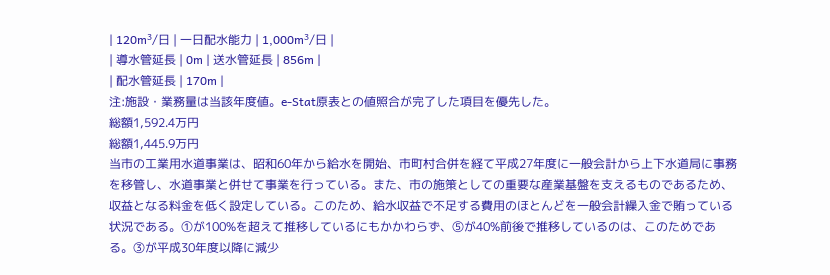| 120m³/日 | 一日配水能力 | 1,000m³/日 |
| 導水管延長 | 0m | 送水管延長 | 856m |
| 配水管延長 | 170m |
注:施設・業務量は当該年度値。e-Stat原表との値照合が完了した項目を優先した。
総額1,592.4万円
総額1,445.9万円
当市の工業用水道事業は、昭和60年から給水を開始、市町村合併を経て平成27年度に一般会計から上下水道局に事務を移管し、水道事業と併せて事業を行っている。また、市の施策としての重要な産業基盤を支えるものであるため、収益となる料金を低く設定している。このため、給水収益で不足する費用のほとんどを一般会計繰入金で賄っている状況である。①が100%を超えて推移しているにもかかわらず、⑤が40%前後で推移しているのは、このためである。③が平成30年度以降に減少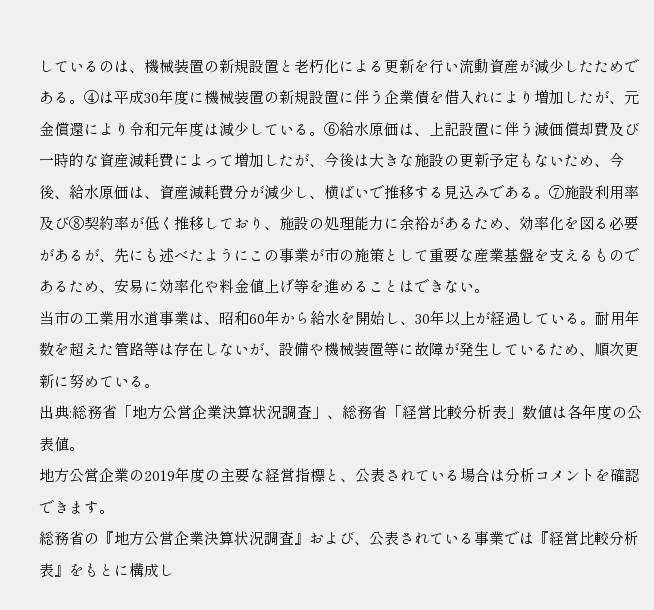しているのは、機械装置の新規設置と老朽化による更新を行い流動資産が減少したためである。④は平成30年度に機械装置の新規設置に伴う企業債を借入れにより増加したが、元金償還により令和元年度は減少している。⑥給水原価は、上記設置に伴う減価償却費及び一時的な資産減耗費によって増加したが、今後は大きな施設の更新予定もないため、今後、給水原価は、資産減耗費分が減少し、横ばいで推移する見込みである。⑦施設利用率及び⑧契約率が低く推移しており、施設の処理能力に余裕があるため、効率化を図る必要があるが、先にも述べたようにこの事業が市の施策として重要な産業基盤を支えるものであるため、安易に効率化や料金値上げ等を進めることはできない。
当市の工業用水道事業は、昭和60年から給水を開始し、30年以上が経過している。耐用年数を超えた管路等は存在しないが、設備や機械装置等に故障が発生しているため、順次更新に努めている。
出典:総務省「地方公営企業決算状況調査」、総務省「経営比較分析表」数値は各年度の公表値。
地方公営企業の2019年度の主要な経営指標と、公表されている場合は分析コメントを確認できます。
総務省の『地方公営企業決算状況調査』および、公表されている事業では『経営比較分析表』をもとに構成し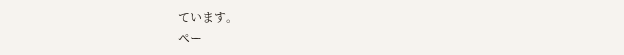ています。
ペー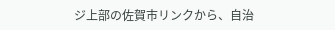ジ上部の佐賀市リンクから、自治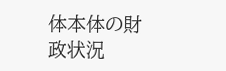体本体の財政状況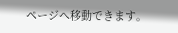ページへ移動できます。